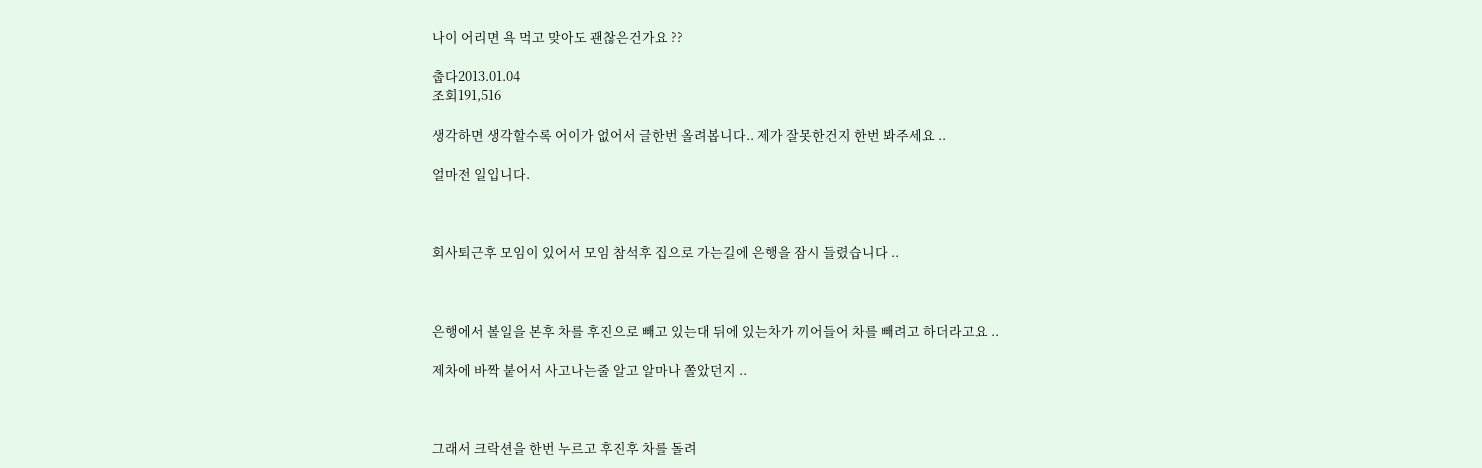나이 어리면 욕 먹고 맞아도 괜찮은건가요 ??

춥다2013.01.04
조회191,516

생각하면 생각할수록 어이가 없어서 글한번 올려봅니다.. 제가 잘못한건지 한번 봐주세요 ..

얼마전 일입니다.



회사퇴근후 모임이 있어서 모임 참석후 집으로 가는길에 은행을 잠시 들렸습니다 ..



은행에서 볼일을 본후 차를 후진으로 빼고 있는대 뒤에 있는차가 끼어들어 차를 빼려고 하더라고요 ..

제차에 바짝 붙어서 사고나는줄 알고 알마나 쫄았던지 ..



그래서 크락션을 한번 누르고 후진후 차를 돌려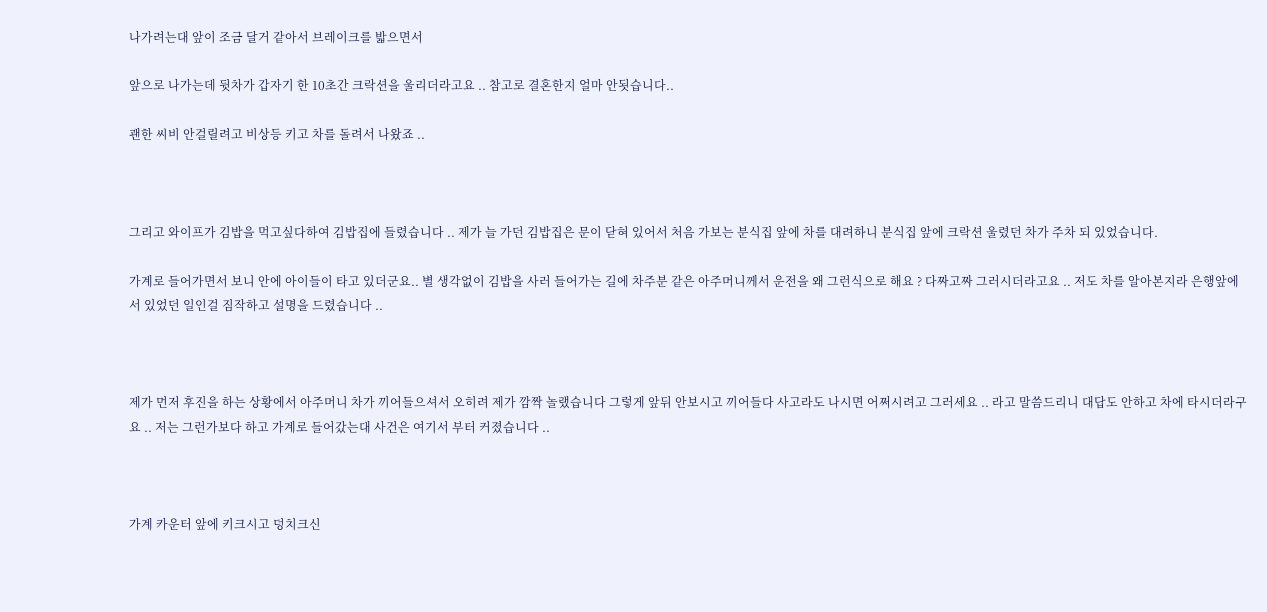나가려는대 앞이 조금 달거 같아서 브레이크를 밟으면서

앞으로 나가는데 뒷차가 갑자기 한 10초간 크락션을 울리더라고요 .. 참고로 결혼한지 얼마 안됫습니다..

괜한 씨비 안걸릴려고 비상등 키고 차를 돌려서 나왔죠 ..



그리고 와이프가 김밥을 먹고싶다하여 김밥집에 들렸습니다 .. 제가 늘 가던 김밥집은 문이 닫혀 있어서 처음 가보는 분식집 앞에 차를 대려하니 분식집 앞에 크락션 울렸던 차가 주차 되 있었습니다.

가계로 들어가면서 보니 안에 아이들이 타고 있더군요.. 별 생각없이 김밥을 사러 들어가는 길에 차주분 같은 아주머니께서 운전을 왜 그런식으로 해요 ? 다짜고짜 그러시더라고요 .. 저도 차를 알아본지라 은행앞에서 있었던 일인걸 짐작하고 설명을 드렸습니다 ..



제가 먼저 후진을 하는 상황에서 아주머니 차가 끼어들으셔서 오히려 제가 깜짝 놀랬습니다 그렇게 앞뒤 안보시고 끼어들다 사고라도 나시면 어쩌시려고 그러세요 .. 라고 말씀드리니 대답도 안하고 차에 타시더라구요 .. 저는 그런가보다 하고 가계로 들어갔는대 사건은 여기서 부터 커졌습니다 ..



가계 카운터 앞에 키크시고 덩치크신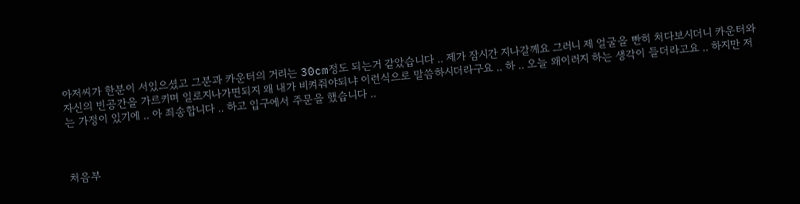아저씨가 한분이 서있으셨고 그분과 카운터의 거리는 30cm정도 되는거 같았습니다 .. 제가 잠시간 지나갈께요 그러니 제 얼굴을 빤히 처다보시더니 카운터와 자신의 빈공간을 가르키며 일로지나가면되지 왜 내가 비켜줘야되냐 이런식으로 말씀하시더라구요 .. 하 .. 오늘 왜이러지 하는 생각이 들더라고요 .. 하지만 저는 가정이 있기에 .. 아 죄송합니다 .. 하고 입구에서 주문을 했습니다 ..



처음부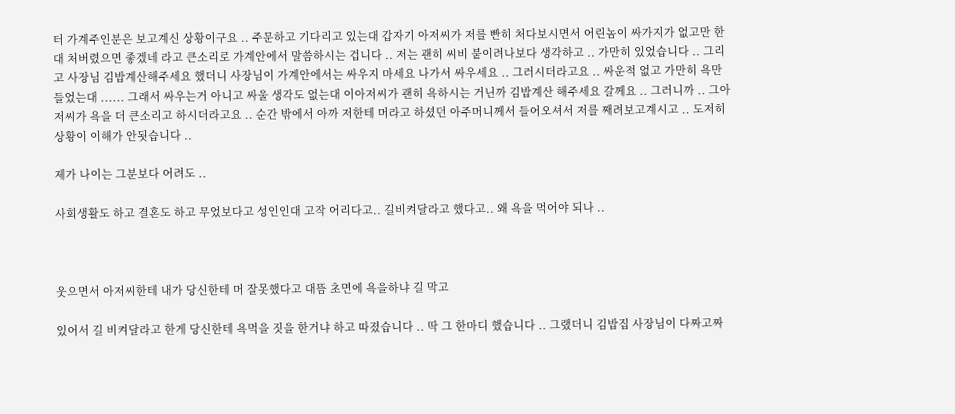터 가계주인분은 보고계신 상황이구요 .. 주문하고 기다리고 있는대 갑자기 아저씨가 저를 빤히 처다보시면서 어린놈이 싸가지가 없고만 한대 처버렸으면 좋겠네 라고 큰소리로 가계안에서 말씀하시는 겁니다 .. 저는 괜히 씨비 붙이려나보다 생각하고 .. 가만히 있었습니다 .. 그리고 사장님 김밥계산해주세요 했더니 사장님이 가계안에서는 싸우지 마세요 나가서 싸우세요 .. 그러시더라고요 .. 싸운적 없고 가만히 욕만 들었는대 ...... 그래서 싸우는거 아니고 싸울 생각도 없는대 이아저씨가 괜히 욕하시는 거닌까 김밥계산 해주세요 갈께요 .. 그러니까 .. 그아저씨가 욕을 더 큰소리고 하시더라고요 .. 순간 밖에서 아까 저한테 머라고 하셨던 아주머니께서 들어오셔서 저를 째려보고계시고 .. 도저히 상황이 이해가 안됫습니다 ..

제가 나이는 그분보다 어려도 ..

사회생활도 하고 결혼도 하고 무었보다고 성인인대 고작 어리다고.. 길비켜달라고 했다고.. 왜 욕을 먹어야 되나 ..



웃으면서 아저씨한테 내가 당신한테 머 잘못했다고 대뜸 초면에 욕을하냐 길 막고

있어서 길 비켜달라고 한게 당신한테 욕먹을 짓을 한거냐 하고 따졌습니다 .. 딱 그 한마디 했습니다 .. 그랬더니 김밥집 사장님이 다짜고짜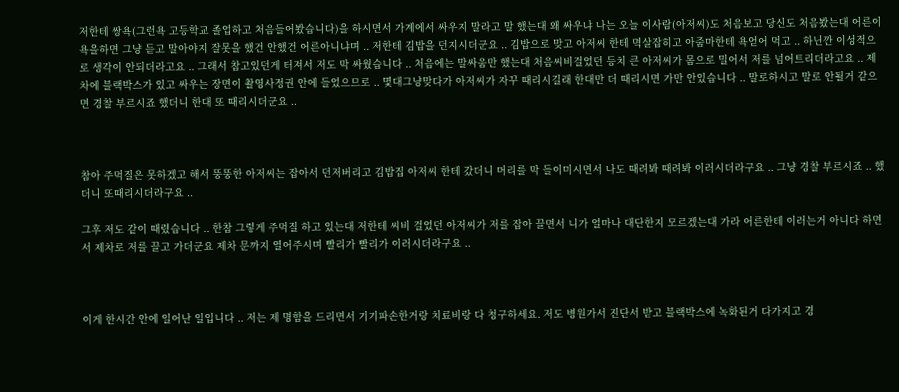저한테 쌍욕(그런욕 고등학교 졸업하고 처음들어봤습니다)을 하시면서 가계에서 싸우지 말라고 말 했는대 왜 싸우냐 나는 오늘 이사람(아저씨)도 처음보고 당신도 처음봤는대 어른이 욕을하면 그냥 듣고 말아야지 잘못을 했건 안했건 어른아니냐며 .. 저한테 김밥을 던지시더군요 .. 김밥으로 맞고 아저씨 한테 멱살잡히고 아줌마한테 욕얻어 먹고 .. 하닌깐 이성적으로 생각이 안되더라고요 .. 그래서 참고있던게 터져서 저도 막 싸웠습니다 .. 처음에는 말싸움만 했는대 처음씨비걸었던 등치 큰 아저씨가 몸으로 밀어서 저를 넘어트리더라고요 .. 제차에 블랙박스가 있고 싸우는 장면이 촬영사정권 안에 들었으므로 .. 몇대그냥맞다가 아저씨가 자꾸 때리시길래 한대만 더 때리시면 가만 안있습니다 .. 말로하시고 말로 안될거 같으면 경찰 부르시죠 했더니 한대 또 때리시더군요 ..



참아 주먹질은 못하겠고 해서 뚱뚱한 아저씨는 잡아서 던저버리고 김밥집 아저씨 한테 갔더니 머리를 막 들이미시면서 나도 때려봐 때려봐 이러시더라구요 .. 그냥 경찰 부르시죠 .. 했더니 또때리시더라구요 ..

그후 저도 같이 때렸습니다 .. 한참 그렇게 주먹질 하고 있는대 저한테 씨비 걸었던 아저씨가 저를 잡아 끌면서 니가 얼마나 대단한지 모르겠는대 가라 어른한테 이러는거 아니다 하면서 제차로 저를 끌고 가더군요 제차 문까지 열어주시며 빨리가 빨리가 이러시더라구요 ..



이게 한시간 안에 일어난 일입니다 .. 저는 제 명함을 드리면서 기기파손한거랑 치료비랑 다 청구하세요. 저도 병원가서 진단서 받고 블랙박스에 녹화된거 다가지고 경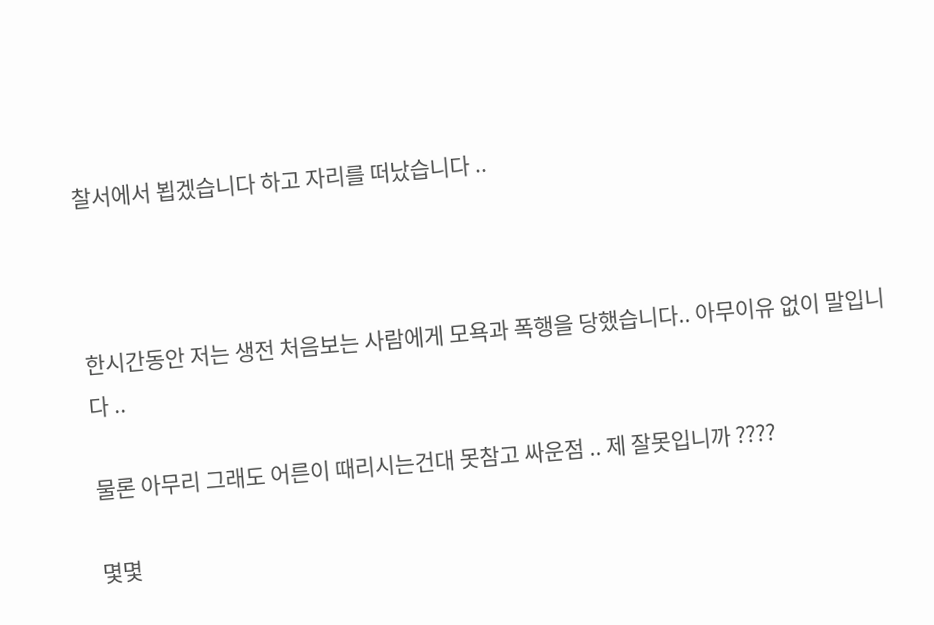찰서에서 뵙겠습니다 하고 자리를 떠났습니다 ..



한시간동안 저는 생전 처음보는 사람에게 모욕과 폭행을 당했습니다.. 아무이유 없이 말입니다 ..

물론 아무리 그래도 어른이 때리시는건대 못참고 싸운점 .. 제 잘못입니까 ????

몇몇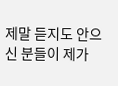제말 듣지도 안으신 분들이 제가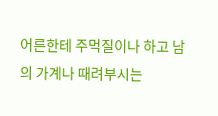어른한테 주먹질이나 하고 남의 가계나 때려부시는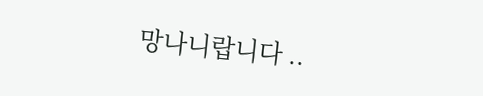망나니랍니다 ..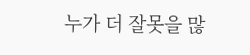누가 더 잘못을 많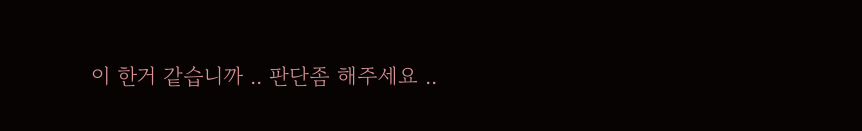이 한거 같습니까 .. 판단좀 해주세요 ..